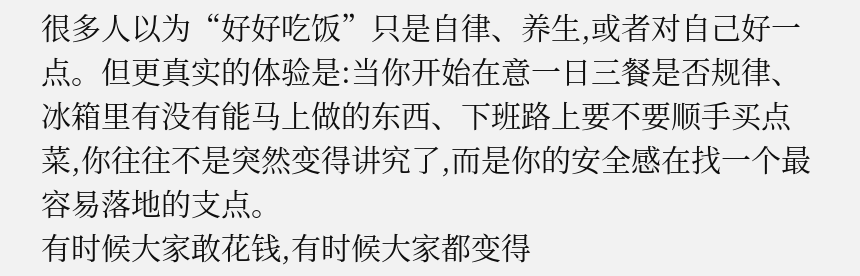很多人以为“好好吃饭”只是自律、养生,或者对自己好一点。但更真实的体验是:当你开始在意一日三餐是否规律、冰箱里有没有能马上做的东西、下班路上要不要顺手买点菜,你往往不是突然变得讲究了,而是你的安全感在找一个最容易落地的支点。
有时候大家敢花钱,有时候大家都变得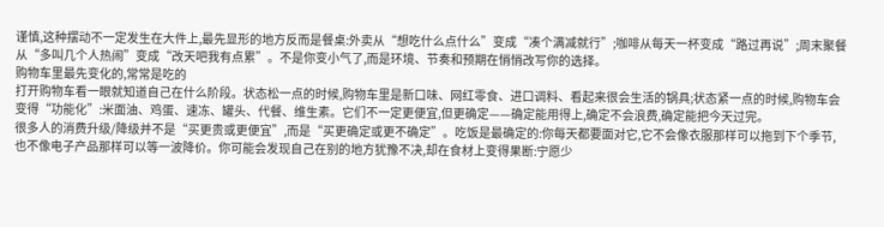谨慎,这种摆动不一定发生在大件上,最先显形的地方反而是餐桌:外卖从“想吃什么点什么”变成“凑个满减就行”;咖啡从每天一杯变成“路过再说”;周末聚餐从“多叫几个人热闹”变成“改天吧我有点累”。不是你变小气了,而是环境、节奏和预期在悄悄改写你的选择。
购物车里最先变化的,常常是吃的
打开购物车看一眼就知道自己在什么阶段。状态松一点的时候,购物车里是新口味、网红零食、进口调料、看起来很会生活的锅具;状态紧一点的时候,购物车会变得“功能化”:米面油、鸡蛋、速冻、罐头、代餐、维生素。它们不一定更便宜,但更确定——确定能用得上,确定不会浪费,确定能把今天过完。
很多人的消费升级/降级并不是“买更贵或更便宜”,而是“买更确定或更不确定”。吃饭是最确定的:你每天都要面对它,它不会像衣服那样可以拖到下个季节,也不像电子产品那样可以等一波降价。你可能会发现自己在别的地方犹豫不决,却在食材上变得果断:宁愿少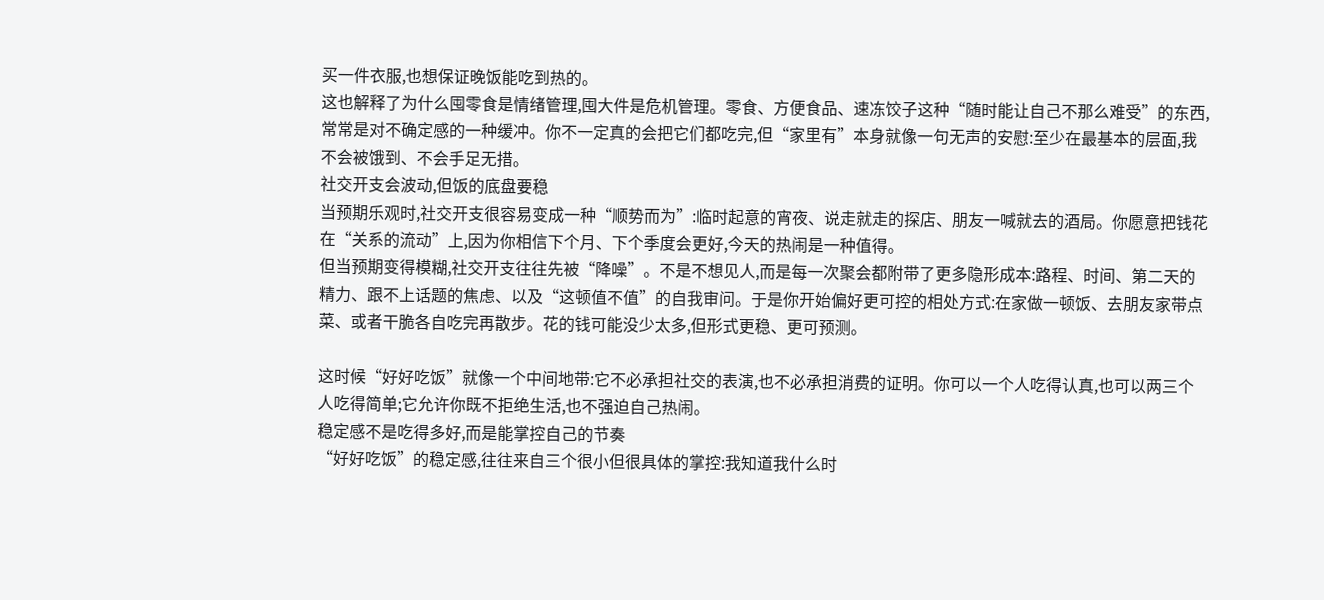买一件衣服,也想保证晚饭能吃到热的。
这也解释了为什么囤零食是情绪管理,囤大件是危机管理。零食、方便食品、速冻饺子这种“随时能让自己不那么难受”的东西,常常是对不确定感的一种缓冲。你不一定真的会把它们都吃完,但“家里有”本身就像一句无声的安慰:至少在最基本的层面,我不会被饿到、不会手足无措。
社交开支会波动,但饭的底盘要稳
当预期乐观时,社交开支很容易变成一种“顺势而为”:临时起意的宵夜、说走就走的探店、朋友一喊就去的酒局。你愿意把钱花在“关系的流动”上,因为你相信下个月、下个季度会更好,今天的热闹是一种值得。
但当预期变得模糊,社交开支往往先被“降噪”。不是不想见人,而是每一次聚会都附带了更多隐形成本:路程、时间、第二天的精力、跟不上话题的焦虑、以及“这顿值不值”的自我审问。于是你开始偏好更可控的相处方式:在家做一顿饭、去朋友家带点菜、或者干脆各自吃完再散步。花的钱可能没少太多,但形式更稳、更可预测。

这时候“好好吃饭”就像一个中间地带:它不必承担社交的表演,也不必承担消费的证明。你可以一个人吃得认真,也可以两三个人吃得简单;它允许你既不拒绝生活,也不强迫自己热闹。
稳定感不是吃得多好,而是能掌控自己的节奏
“好好吃饭”的稳定感,往往来自三个很小但很具体的掌控:我知道我什么时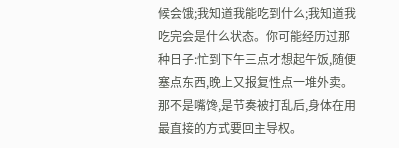候会饿;我知道我能吃到什么;我知道我吃完会是什么状态。你可能经历过那种日子:忙到下午三点才想起午饭,随便塞点东西,晚上又报复性点一堆外卖。那不是嘴馋,是节奏被打乱后,身体在用最直接的方式要回主导权。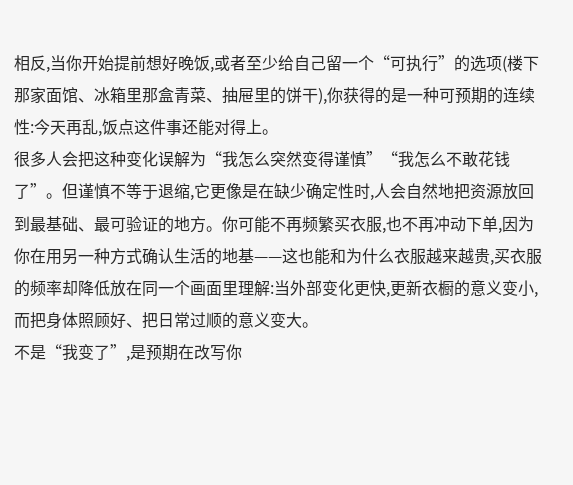相反,当你开始提前想好晚饭,或者至少给自己留一个“可执行”的选项(楼下那家面馆、冰箱里那盒青菜、抽屉里的饼干),你获得的是一种可预期的连续性:今天再乱,饭点这件事还能对得上。
很多人会把这种变化误解为“我怎么突然变得谨慎”“我怎么不敢花钱了”。但谨慎不等于退缩,它更像是在缺少确定性时,人会自然地把资源放回到最基础、最可验证的地方。你可能不再频繁买衣服,也不再冲动下单,因为你在用另一种方式确认生活的地基——这也能和为什么衣服越来越贵,买衣服的频率却降低放在同一个画面里理解:当外部变化更快,更新衣橱的意义变小,而把身体照顾好、把日常过顺的意义变大。
不是“我变了”,是预期在改写你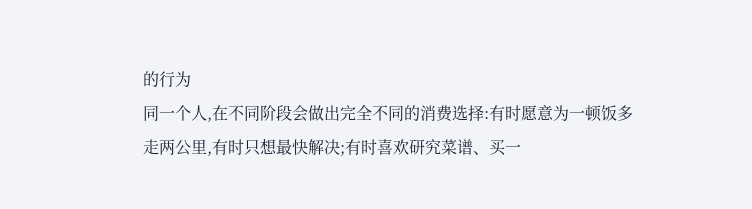的行为
同一个人,在不同阶段会做出完全不同的消费选择:有时愿意为一顿饭多走两公里,有时只想最快解决;有时喜欢研究菜谱、买一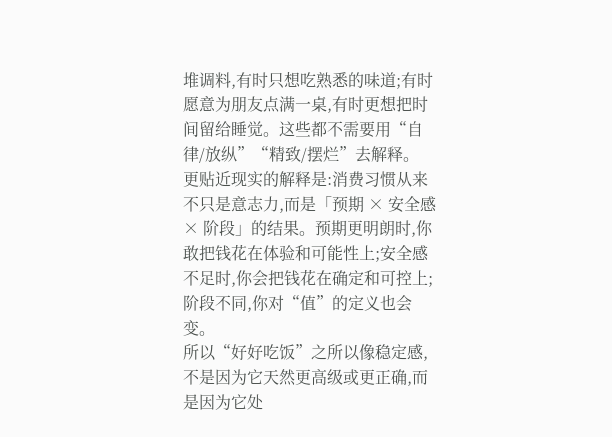堆调料,有时只想吃熟悉的味道;有时愿意为朋友点满一桌,有时更想把时间留给睡觉。这些都不需要用“自律/放纵”“精致/摆烂”去解释。
更贴近现实的解释是:消费习惯从来不只是意志力,而是「预期 × 安全感 × 阶段」的结果。预期更明朗时,你敢把钱花在体验和可能性上;安全感不足时,你会把钱花在确定和可控上;阶段不同,你对“值”的定义也会变。
所以“好好吃饭”之所以像稳定感,不是因为它天然更高级或更正确,而是因为它处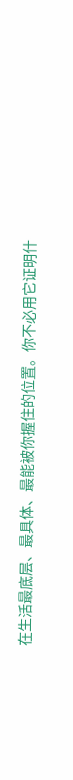在生活最底层、最具体、最能被你握住的位置。你不必用它证明什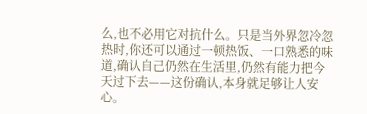么,也不必用它对抗什么。只是当外界忽冷忽热时,你还可以通过一顿热饭、一口熟悉的味道,确认自己仍然在生活里,仍然有能力把今天过下去——这份确认,本身就足够让人安心。